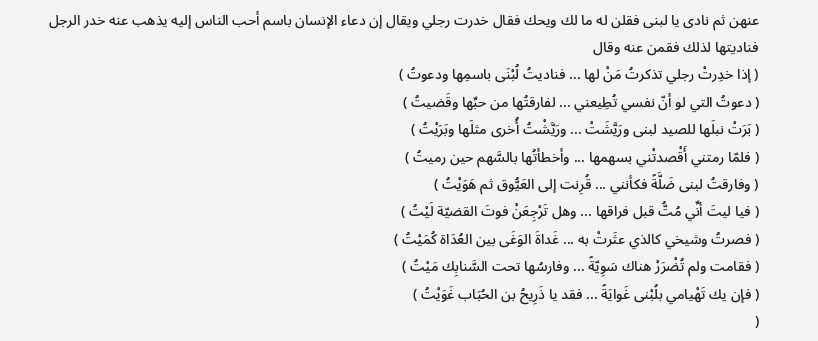عنهن ثم نادى يا لبنى فقلن له ما لك ويحك فقال خدرت رجلي ويقال إن دعاء الإنسان باسم أحب الناس إليه يذهب عنه خدر الرجل فناديتها لذلك فقمن عنه وقال
( إذا خدِرتْ رجلي تذكرتُ مَنْ لها ... فناديتُ لُبْنَى باسمِها ودعوتُ )
( دعوتُ التي لو أنّ نفسي تُطِيعني ... لفارقتُها من حبِّها وقَضيتُ )
( بَرَتْ نبلَها للصيد لبنى ورَيَّشَتْ ... ورَيَّشْتُ أُخرى مثلَها وبَرَيْتُ )
( فلمّا رمتني أَقْصدتْني بسهمها ... وأخطأتُها بالسَّهم حين رميتُ )
( وفارقتُ لبنى ضَلَّةً فكأنني ... قُرِنت إلى العَيُّوق ثم هَوَيْتُ )
( فيا ليتَ أنِّي مُتُّ قبل فراقها ... وهل تَرْجِعَنْ فوتَ القضيّة لَيْتُ )
( فصرتُ وشيخي كالذي عثَرتْ به ... غَداةَ الوَغَى بين العُدَاة كُمَيْتُ )
( فقامت ولم تُضْرَرْ هناك سَوِيّةً ... وفارسُها تحت السَّنابِك مَيْتُ )
( فإن يك تَهْيامي بلُبْنى غَوايَةً ... فقد يا ذَرِيحُ بن الحُبَاب غَوَيْتُ )
(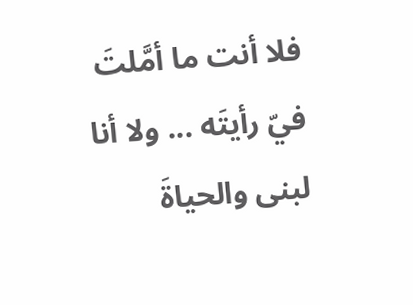فلا أنت ما أمَّلتَ فيّ رأيتَه ... ولا أنا لبنى والحياةَ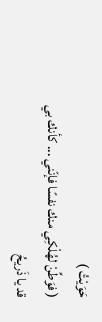حَوَيْتُ )
( فوَطِّنْ لهُلْكِي منك نفسًا فإنّني ... كأنك بي قد يا ذَريحُ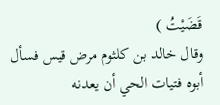قَضَيْتُ )
وقال خالد بن كلثوم مرض قيس فسأل أبوه فتيات الحي أن يعدنه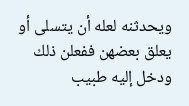ويحدثنه لعله أن يتسلى أو يعلق بعضهن ففعلن ذلك ودخل إليه طبيب